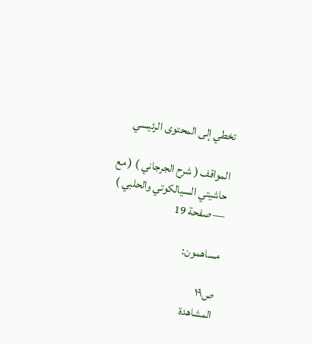تخطي إلى المحتوى الرئيسي

المواقف ( شرح الجرجاني ) ( مع حاشيتي السيالكوتي والحلبي ) — صفحة 19

مساهمون:

ص١٩
المشاهدة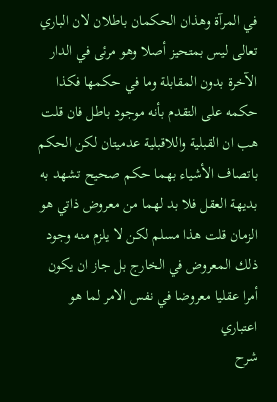في المرآة وهذان الحكمان باطلان لان الباري تعالى ليس بمتحيز أصلا وهو مرئى في الدار الآخرة بدون المقابلة وما في حكمها فكذا حكمه على التقدم بأنه موجود باطل فان قلت هب ان القبلية واللاقبلية عدميتان لكن الحكم باتصاف الأشياء بهما حكم صحيح تشهد به بديهة العقل فلا بد لهما من معروض ذاتي هو الزمان قلت هذا مسلم لكن لا يلزم منه وجود ذلك المعروض في الخارج بل جاز ان يكون أمرا عقليا معروضا في نفس الامر لما هو اعتباري
شرح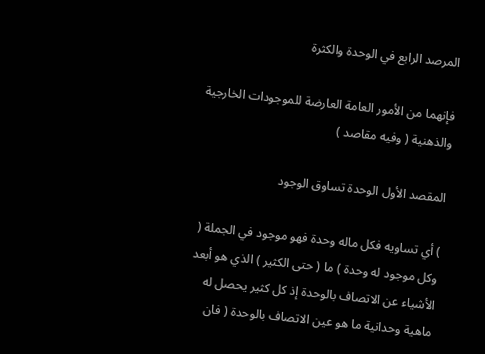المرصد الرابع في الوحدة والكثرة

فإنهما من الأمور العامة العارضة للموجودات الخارجية والذهنية ( وفيه مقاصد )

المقصد الأول الوحدة تساوق الوجود

) أي تساويه فكل ماله وحدة فهو موجود في الجملة ( وكل موجود له وحدة ) ما ( حتى الكثير ) الذي هو أبعد الأشياء عن الاتصاف بالوحدة إذ كل كثير يحصل له ماهية وحدانية ما هو عين الاتصاف بالوحدة ( فان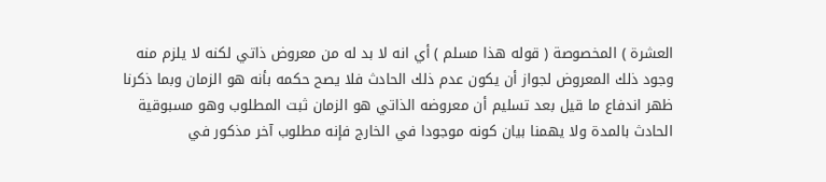العشرة ) المخصوصة ( قوله هذا مسلم ) أي انه لا بد له من معروض ذاتي لكنه لا يلزم منه وجود ذلك المعروض لجواز أن يكون عدم ذلك الحادث فلا يصح حكمه بأنه هو الزمان وبما ذكرنا ظهر اندفاع ما قيل بعد تسليم أن معروضه الذاتي هو الزمان ثبت المطلوب وهو مسبوقية الحادث بالمدة ولا يهمنا بيان كونه موجودا في الخارج فإنه مطلوب آخر مذكور في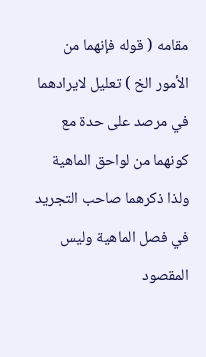مقامه ( قوله فإنهما من الأمور الخ ) تعليل لايرادهما في مرصد على حدة مع كونهما من لواحق الماهية ولذا ذكرهما صاحب التجريد في فصل الماهية وليس المقصود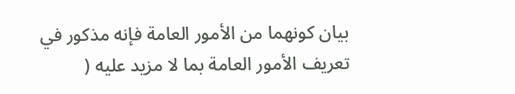بيان كونهما من الأمور العامة فإنه مذكور في تعريف الأمور العامة بما لا مزيد عليه (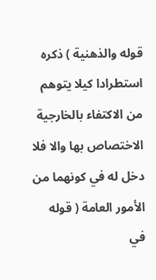قوله والذهنية ) ذكره استطرادا كيلا يتوهم من الاكتفاء بالخارجية الاختصاص بها والا فلا دخل له في كونهما من الأمور العامة ( قوله في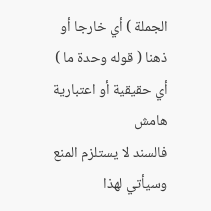الجملة ) أي خارجا أو ذهنا ( قوله وحدة ما ) أي حقيقية أو اعتبارية
هامش
فالسند لا يستلزم المنع وسيأتي لهذا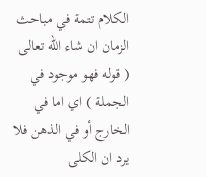الكلام تتمة في مباحث الزمان ان شاء اللّه تعالى ( قوله فهو موجود في الجملة ) اي اما في الخارج أو في الذهن فلا يرد ان الكلى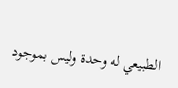الطبيعي له وحدة وليس بموجود